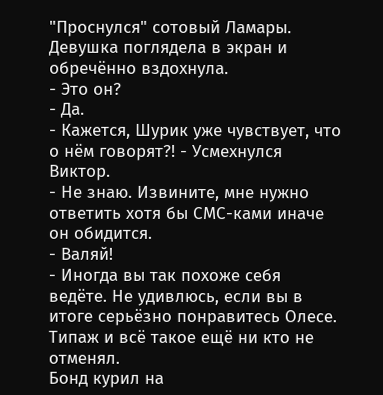"Проснулся" сотовый Ламары. Девушка поглядела в экран и обречённо вздохнула.
- Это он?
- Да.
- Кажется, Шурик уже чувствует, что о нём говорят?! - Усмехнулся Виктор.
- Не знаю. Извините, мне нужно ответить хотя бы СМС-ками иначе он обидится.
- Валяй!
- Иногда вы так похоже себя ведёте. Не удивлюсь, если вы в итоге серьёзно понравитесь Олесе. Типаж и всё такое ещё ни кто не отменял.
Бонд курил на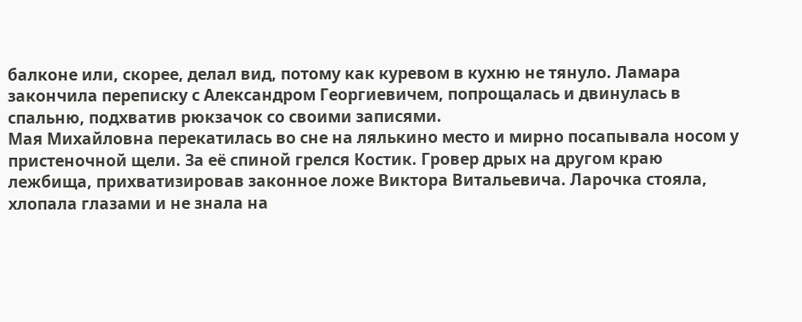балконе или, скорее, делал вид, потому как куревом в кухню не тянуло. Ламара закончила переписку с Александром Георгиевичем, попрощалась и двинулась в спальню, подхватив рюкзачок со своими записями.
Мая Михайловна перекатилась во сне на лялькино место и мирно посапывала носом у пристеночной щели. За её спиной грелся Костик. Гровер дрых на другом краю лежбища, прихватизировав законное ложе Виктора Витальевича. Ларочка стояла, хлопала глазами и не знала на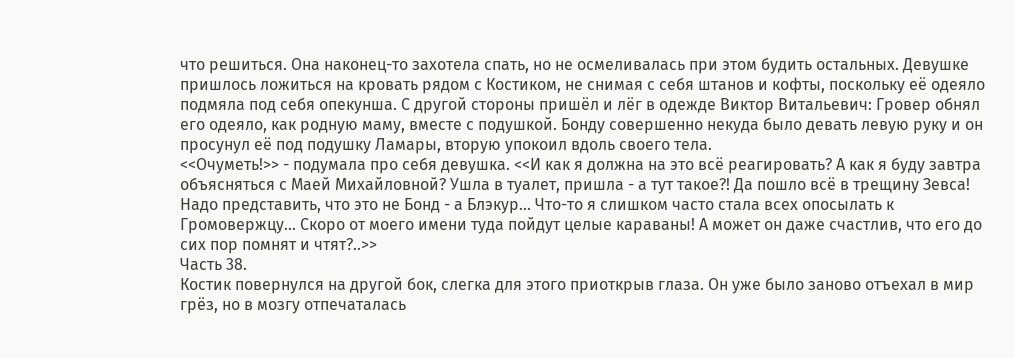что решиться. Она наконец-то захотела спать, но не осмеливалась при этом будить остальных. Девушке пришлось ложиться на кровать рядом с Костиком, не снимая с себя штанов и кофты, поскольку её одеяло подмяла под себя опекунша. С другой стороны пришёл и лёг в одежде Виктор Витальевич: Гровер обнял его одеяло, как родную маму, вместе с подушкой. Бонду совершенно некуда было девать левую руку и он просунул её под подушку Ламары, вторую упокоил вдоль своего тела.
<<Очуметь!>> - подумала про себя девушка. <<И как я должна на это всё реагировать? А как я буду завтра объясняться с Маей Михайловной? Ушла в туалет, пришла - а тут такое?! Да пошло всё в трещину Зевса! Надо представить, что это не Бонд - а Блэкур... Что-то я слишком часто стала всех опосылать к Громовержцу... Скоро от моего имени туда пойдут целые караваны! А может он даже счастлив, что его до сих пор помнят и чтят?..>>
Часть 38.
Костик повернулся на другой бок, слегка для этого приоткрыв глаза. Он уже было заново отъехал в мир грёз, но в мозгу отпечаталась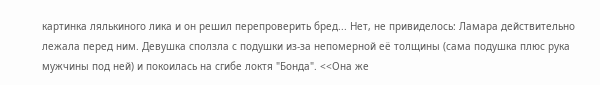картинка лялькиного лика и он решил перепроверить бред... Нет, не привиделось: Ламара действительно лежала перед ним. Девушка сползла с подушки из-за непомерной её толщины (сама подушка плюс рука мужчины под ней) и покоилась на сгибе локтя "Бонда". <<Она же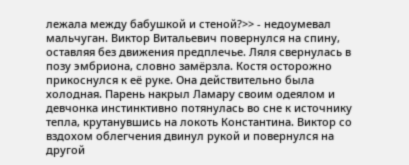лежала между бабушкой и стеной?>> - недоумевал мальчуган. Виктор Витальевич повернулся на спину, оставляя без движения предплечье. Ляля свернулась в позу эмбриона, словно замёрзла. Костя осторожно прикоснулся к её руке. Она действительно была холодная. Парень накрыл Ламару своим одеялом и девчонка инстинктивно потянулась во сне к источнику тепла, крутанувшись на локоть Константина. Виктор со вздохом облегчения двинул рукой и повернулся на другой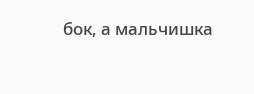бок, а мальчишка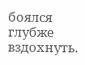боялся глубже вздохнуть.